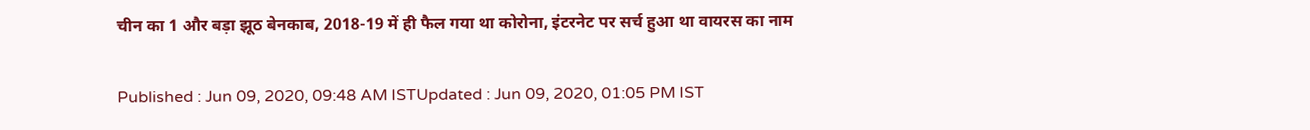चीन का 1 और बड़ा झूठ बेनकाब, 2018-19 में ही फैल गया था कोरोना, इंटरनेट पर सर्च हुआ था वायरस का नाम

Published : Jun 09, 2020, 09:48 AM ISTUpdated : Jun 09, 2020, 01:05 PM IST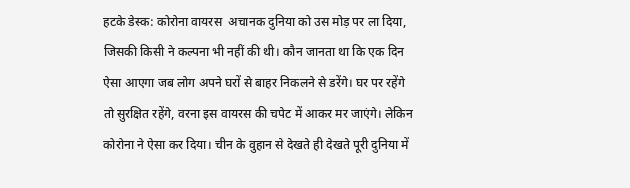हटके डेस्क: कोरोना वायरस  अचानक दुनिया को उस मोड़ पर ला दिया, जिसकी किसी ने कल्पना भी नहीं की थी। कौन जानता था कि एक दिन ऐसा आएगा जब लोग अपने घरों से बाहर निकलने से डरेंगे। घर पर रहेंगे तो सुरक्षित रहेंगे, वरना इस वायरस की चपेट में आकर मर जाएंगे। लेकिन कोरोना ने ऐसा कर दिया। चीन के वुहान से देखते ही देखते पूरी दुनिया में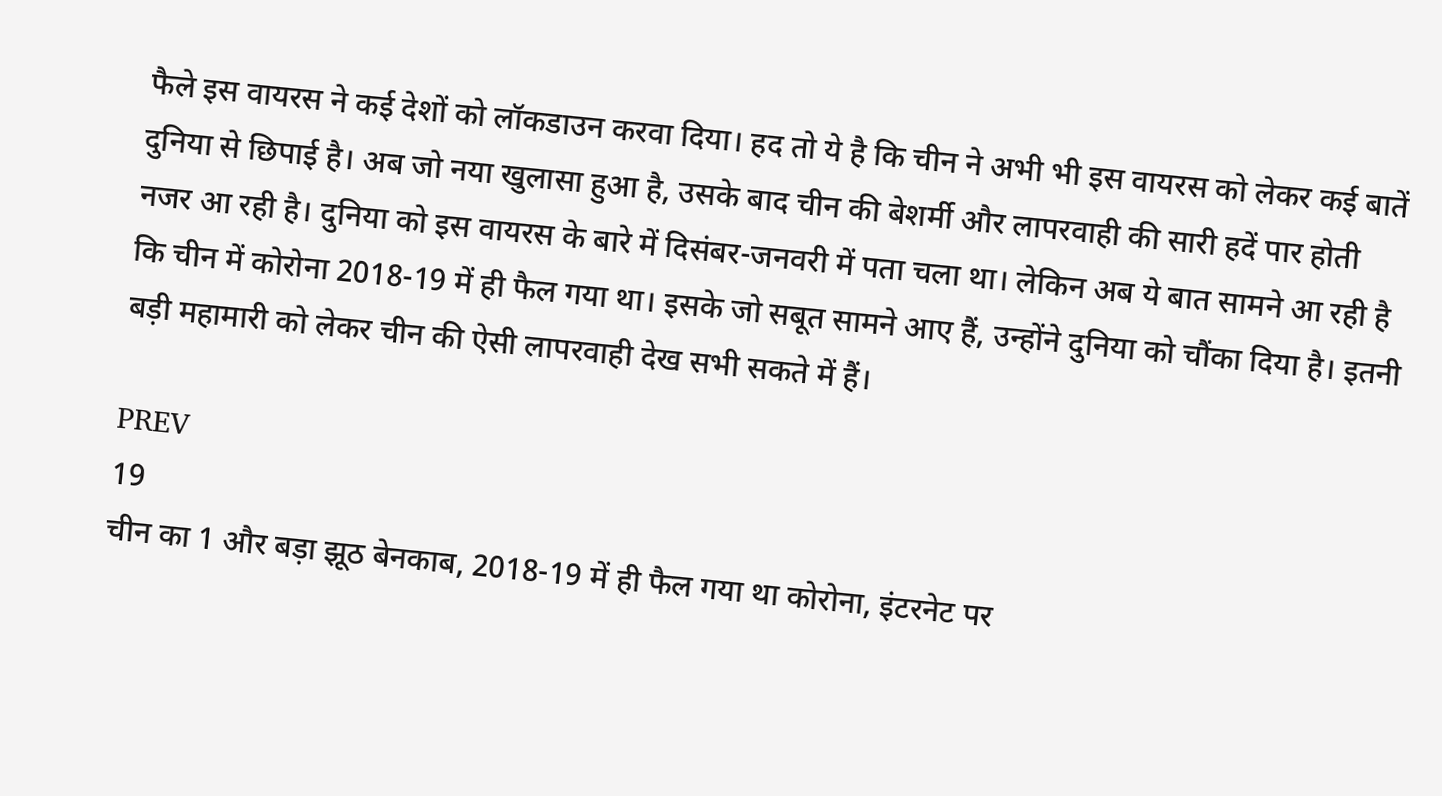फैले इस वायरस ने कई देशों को लॉकडाउन करवा दिया। हद तो ये है कि चीन ने अभी भी इस वायरस को लेकर कई बातें दुनिया से छिपाई है। अब जो नया खुलासा हुआ है, उसके बाद चीन की बेशर्मी और लापरवाही की सारी हदें पार होती नजर आ रही है। दुनिया को इस वायरस के बारे में दिसंबर-जनवरी में पता चला था। लेकिन अब ये बात सामने आ रही है कि चीन में कोरोना 2018-19 में ही फैल गया था। इसके जो सबूत सामने आए हैं, उन्होंने दुनिया को चौंका दिया है। इतनी बड़ी महामारी को लेकर चीन की ऐसी लापरवाही देख सभी सकते में हैं।

PREV
19
चीन का 1 और बड़ा झूठ बेनकाब, 2018-19 में ही फैल गया था कोरोना, इंटरनेट पर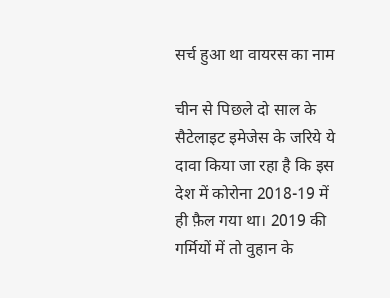सर्च हुआ था वायरस का नाम

चीन से पिछले दो साल के सैटेलाइट इमेजेस के जरिये ये दावा किया जा रहा है कि इस देश में कोरोना 2018-19 में ही फ़ैल गया था। 2019 की गर्मियों में तो वुहान के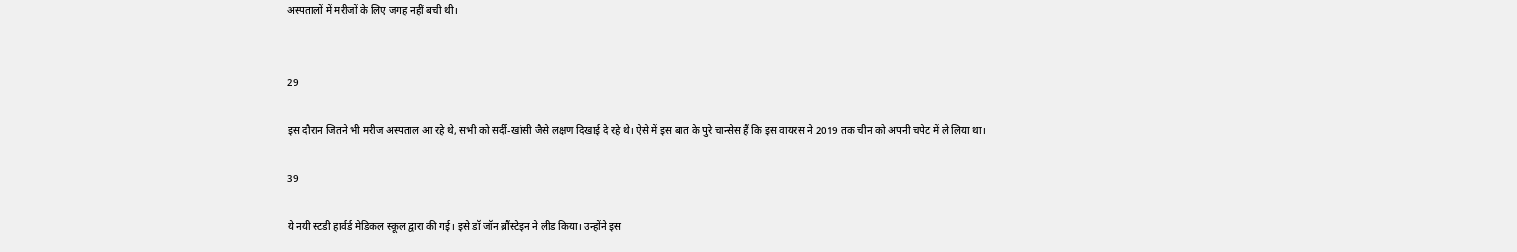अस्पतालों में मरीजों के लिए जगह नहीं बची थी।


29

इस दौरान जितने भी मरीज अस्पताल आ रहे थे, सभी को सर्दी-खांसी जैसे लक्षण दिखाई दे रहे थे। ऐसे में इस बात के पुरे चान्सेस हैं कि इस वायरस ने 2019 तक चीन को अपनी चपेट में ले लिया था।

39

ये नयी स्टडी हार्वर्ड मेडिकल स्कूल द्वारा की गई। इसे डॉ जॉन ब्रौंस्टेइन ने लीड किया। उन्होंने इस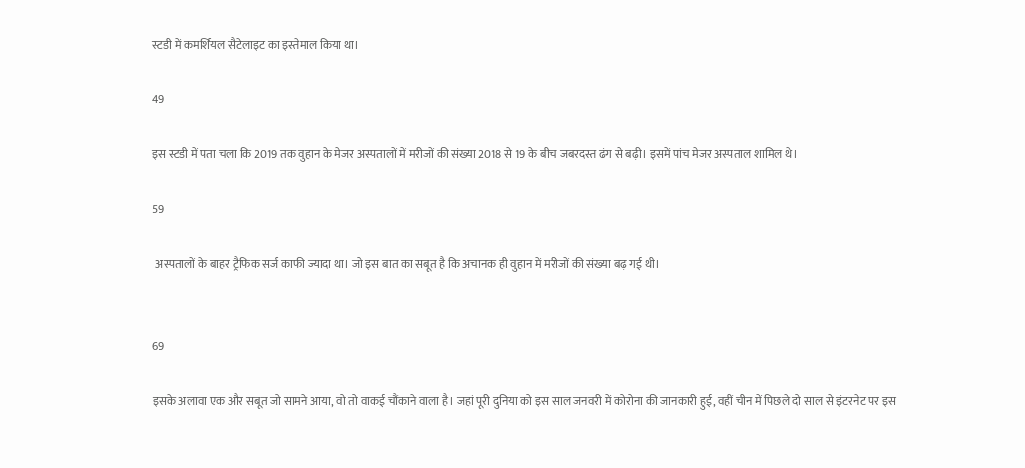स्टडी में कमर्शियल सैटेलाइट का इस्तेमाल किया था।

49

इस स्टडी में पता चला कि 2019 तक वुहान के मेजर अस्पतालों में मरीजों की संख्या 2018 से 19 के बीच जबरदस्त ढंग से बढ़ी। इसमें पांच मेजर अस्पताल शामिल थे।

59

 अस्पतालों के बाहर ट्रैफिक सर्ज काफी ज्यादा था। जो इस बात का सबूत है कि अचानक ही वुहान में मरीजों की संख्या बढ़ गई थी।


69

इसके अलावा एक और सबूत जो सामने आया, वो तो वाकई चौंकाने वाला है। जहां पूरी दुनिया को इस साल जनवरी में कोरोना की जानकारी हुई, वहीं चीन में पिछले दो साल से इंटरनेट पर इस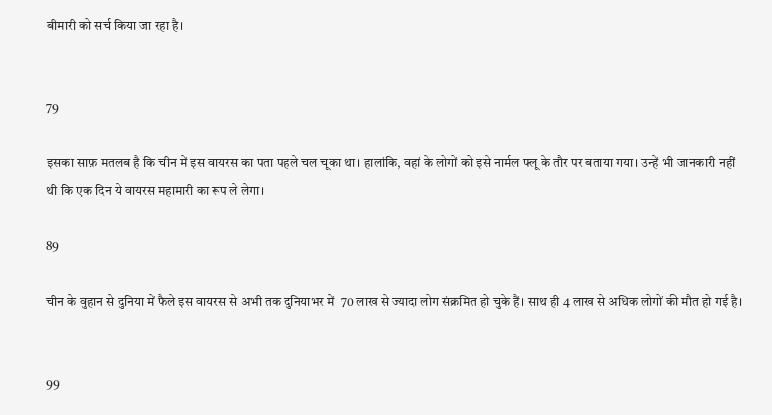बीमारी को सर्च किया जा रहा है।


79

इसका साफ़ मतलब है कि चीन में इस वायरस का पता पहले चल चूका था। हालांकि, वहां के लोगों को इसे नार्मल फ्लू के तौर पर बताया गया। उन्हें भी जानकारी नहीं थी कि एक दिन ये वायरस महामारी का रूप ले लेगा।

89

चीन के वुहान से दुनिया में फैले इस वायरस से अभी तक दुनियाभर में  70 लाख से ज्यादा लोग संक्रमित हो चुके हैं। साथ ही 4 लाख से अधिक लोगों की मौत हो गई है।


99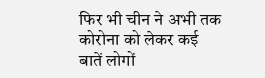फिर भी चीन ने अभी तक कोरोना को लेकर कई बातें लोगों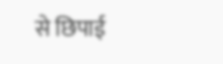से छिपाई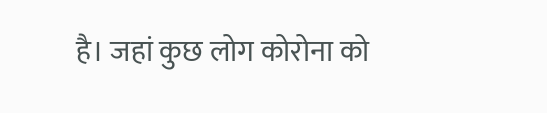है। जहां कुछ लोग कोरोना को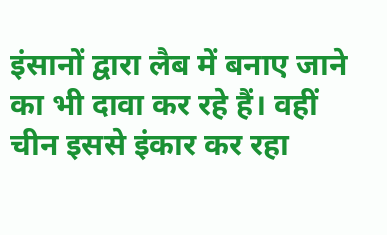इंसानों द्वारा लैब में बनाए जाने का भी दावा कर रहे हैं। वहीं चीन इससे इंकार कर रहा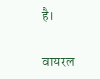है।

वायरल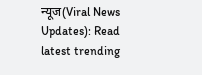न्यूज(Viral News Updates): Read latest trending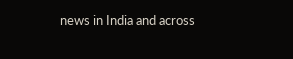news in India and across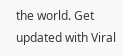the world. Get updated with Viral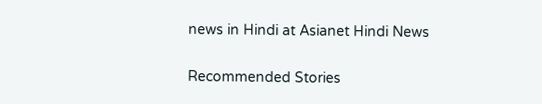news in Hindi at Asianet Hindi News

Recommended Stories